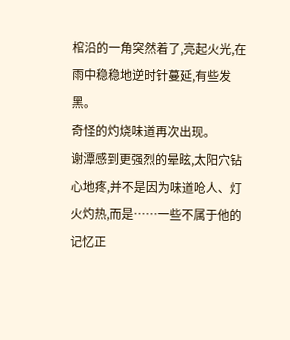棺沿的一角突然着了,亮起火光,在雨中稳稳地逆时针蔓延,有些发黑。
奇怪的灼烧味道再次出现。
谢潭感到更强烈的晕眩,太阳穴钻心地疼,并不是因为味道呛人、灯火灼热,而是……一些不属于他的记忆正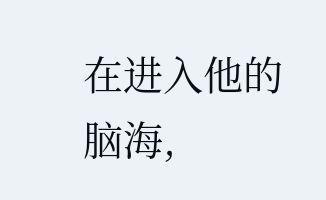在进入他的脑海,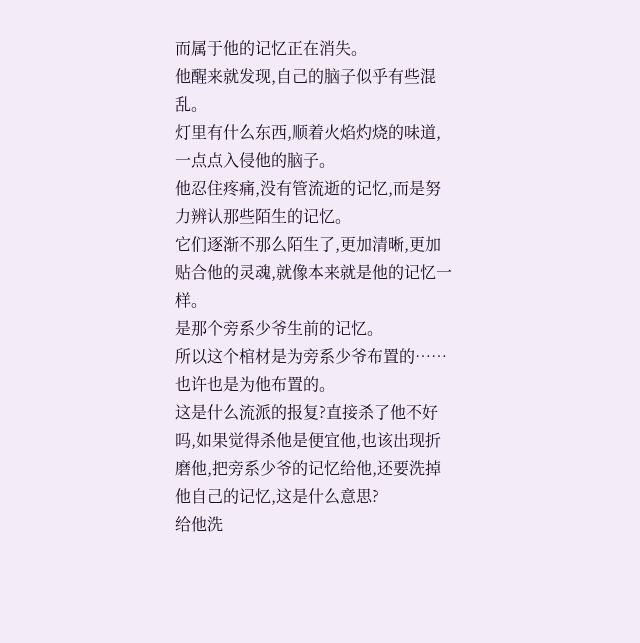而属于他的记忆正在消失。
他醒来就发现,自己的脑子似乎有些混乱。
灯里有什么东西,顺着火焰灼烧的味道,一点点入侵他的脑子。
他忍住疼痛,没有管流逝的记忆,而是努力辨认那些陌生的记忆。
它们逐渐不那么陌生了,更加清晰,更加贴合他的灵魂,就像本来就是他的记忆一样。
是那个旁系少爷生前的记忆。
所以这个棺材是为旁系少爷布置的……也许也是为他布置的。
这是什么流派的报复?直接杀了他不好吗,如果觉得杀他是便宜他,也该出现折磨他,把旁系少爷的记忆给他,还要洗掉他自己的记忆,这是什么意思?
给他洗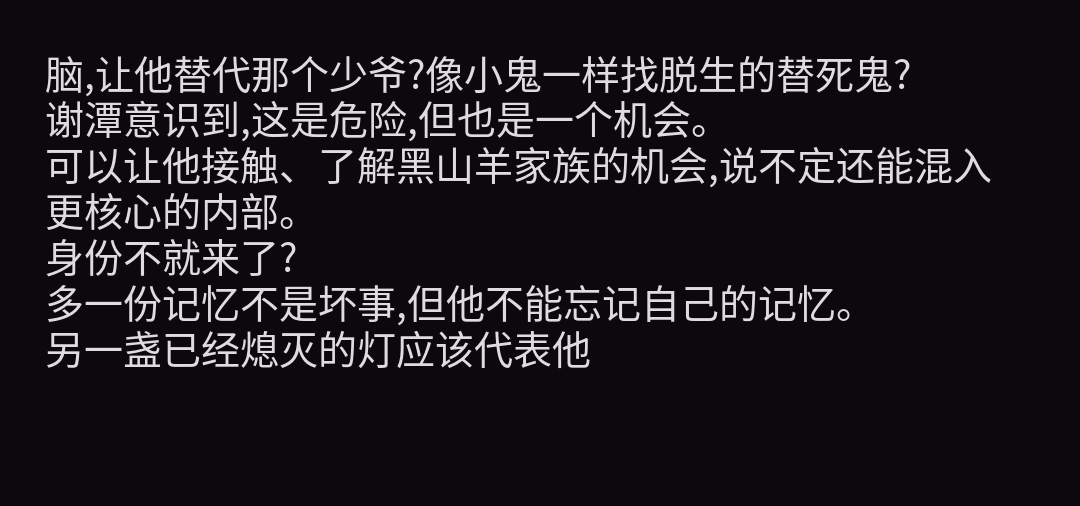脑,让他替代那个少爷?像小鬼一样找脱生的替死鬼?
谢潭意识到,这是危险,但也是一个机会。
可以让他接触、了解黑山羊家族的机会,说不定还能混入更核心的内部。
身份不就来了?
多一份记忆不是坏事,但他不能忘记自己的记忆。
另一盏已经熄灭的灯应该代表他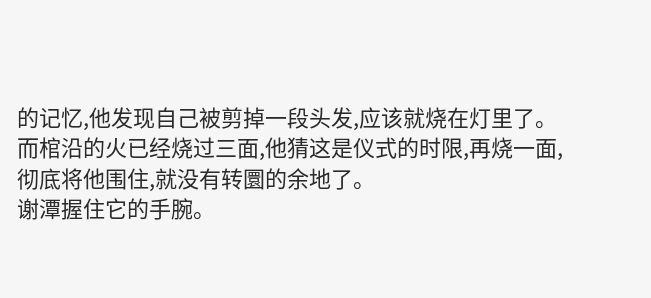的记忆,他发现自己被剪掉一段头发,应该就烧在灯里了。
而棺沿的火已经烧过三面,他猜这是仪式的时限,再烧一面,彻底将他围住,就没有转圜的余地了。
谢潭握住它的手腕。